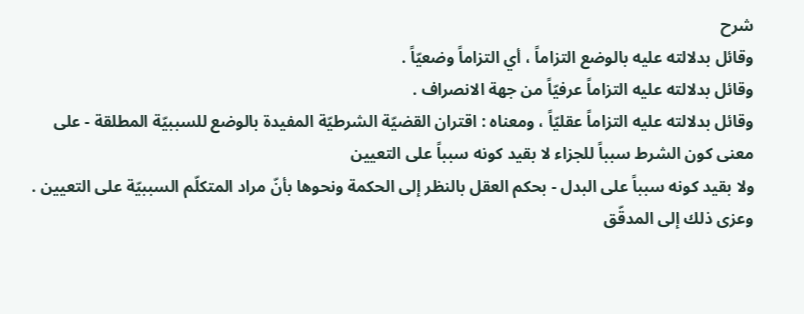شرح
وقائل بدلالته عليه بالوضع التزاماً ، أي التزاماً وضعيّاً .
وقائل بدلالته عليه التزاماً عرفيّاً من جهة الانصراف .
وقائل بدلالته عليه التزاماً عقليّاً ، ومعناه : اقتران القضيّة الشرطيّة المفيدة بالوضع للسببيّة المطلقة - على معنى كون الشرط سبباً للجزاء لا بقيد كونه سبباً على التعيين
ولا بقيد كونه سبباً على البدل - بحكم العقل بالنظر إلى الحكمة ونحوها بأنّ مراد المتكلّم السببيّة على التعيين .
وعزى ذلك إلى المدقّق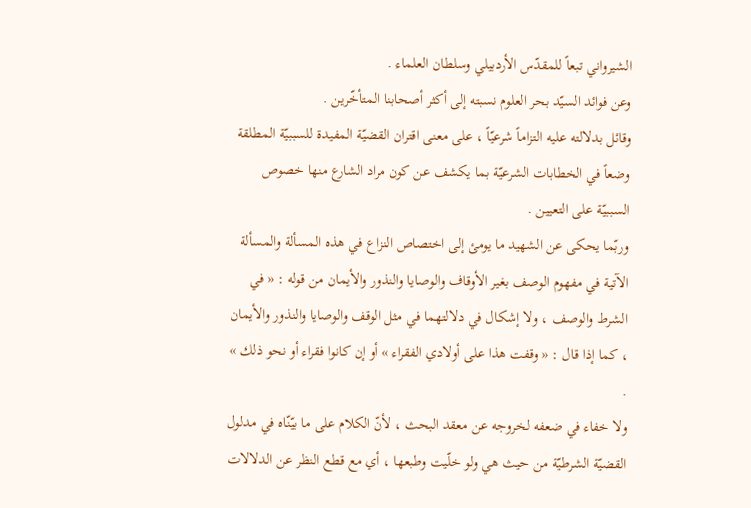الشيرواني تبعاً للمقدّس الأردبيلي وسلطان العلماء .
وعن فوائد السيّد بحر العلوم نسبته إلى أكثر أصحابنا المتأخّرين .
وقائل بدلالته عليه التزاماً شرعيّاً ، على معنى اقتران القضيّة المفيدة للسببيّة المطلقة وضعاً في الخطابات الشرعيّة بما يكشف عن كون مراد الشارع منها خصوص السببيّة على التعيين .
وربّما يحكى عن الشهيد ما يومئ إلى اختصاص النزاع في هذه المسألة والمسألة الآتية في مفهوم الوصف بغير الأوقاف والوصايا والنذور والأيمان من قوله : « في الشرط والوصف ، ولا إشكال في دلالتهما في مثل الوقف والوصايا والنذور والأيمان ، كما إذا قال : « وقفت هذا على أولادي الفقراء » أو إن كانوا فقراء أو نحو ذلك » .
ولا خفاء في ضعفه لخروجه عن معقد البحث ، لأنّ الكلام على ما بيّنّاه في مدلول القضيّة الشرطيّة من حيث هي ولو خلّيت وطبعها ، أي مع قطع النظر عن الدلالات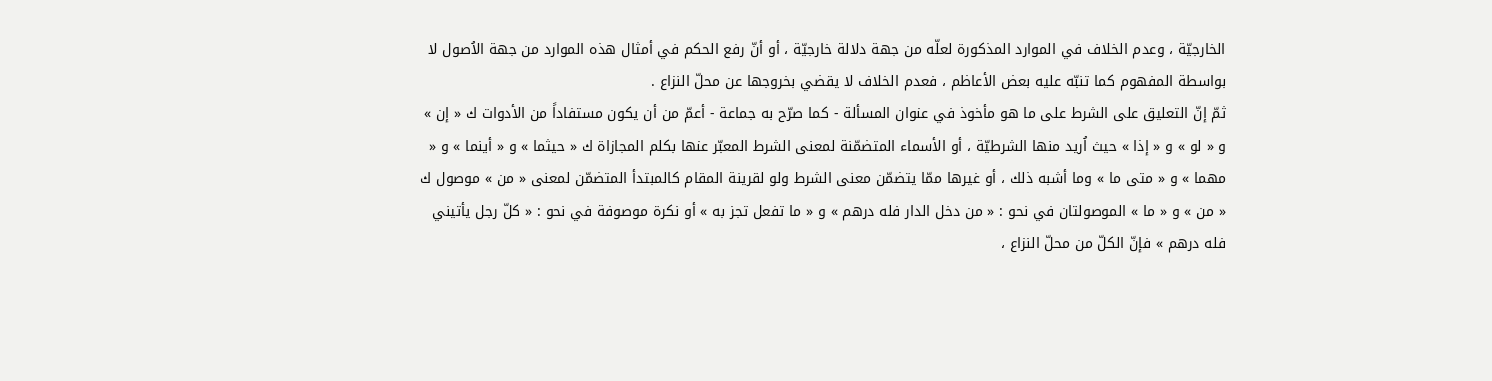الخارجيّة ، وعدم الخلاف في الموارد المذكورة لعلّه من جهة دلالة خارجيّة ، أو أنّ رفع الحكم في أمثال هذه الموارد من جهة الاُصول لا بواسطة المفهوم كما تنبّه عليه بعض الأعاظم ، فعدم الخلاف لا يقضي بخروجها عن محلّ النزاع .
ثمّ إنّ التعليق على الشرط على ما هو مأخوذ في عنوان المسألة - كما صرّح به جماعة - أعمّ من أن يكون مستفاداً من الأدوات ك « إن » و « لو » و « إذا » حيث اُريد منها الشرطيّة ، أو الأسماء المتضمّنة لمعنى الشرط المعبّر عنها بكلم المجازاة ك « حيثما » و « أينما » و « مهما » و « متى ما » وما أشبه ذلك ، أو غيرها ممّا يتضمّن معنى الشرط ولو لقرينة المقام كالمبتدأ المتضمّن لمعنى « من » موصول ك « من » و « ما » الموصولتان في نحو : « من دخل الدار فله درهم » و « ما تفعل تجز به » أو نكرة موصوفة في نحو : « كلّ رجل يأتيني فله درهم » فإنّ الكلّ من محلّ النزاع ،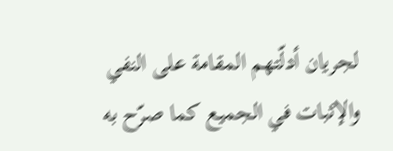لجريان أدلّتهم المقامة على النفي والإثبات في الجميع كما صرّح به